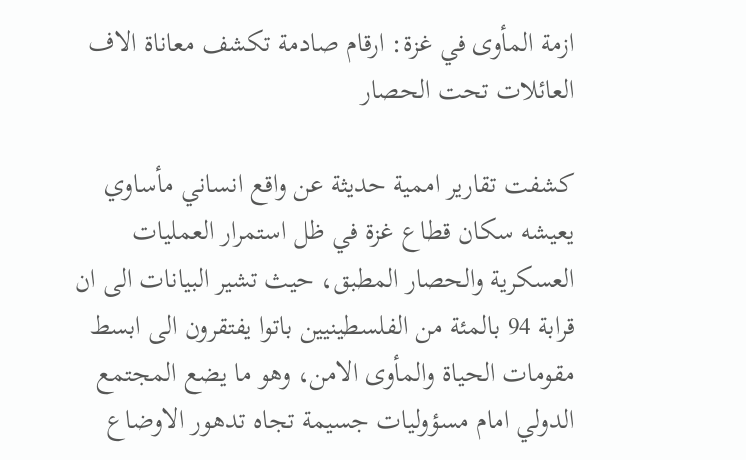ازمة المأوى في غزة: ارقام صادمة تكشف معاناة الاف العائلات تحت الحصار

كشفت تقارير اممية حديثة عن واقع انساني مأساوي يعيشه سكان قطاع غزة في ظل استمرار العمليات العسكرية والحصار المطبق، حيث تشير البيانات الى ان قرابة 94 بالمئة من الفلسطينيين باتوا يفتقرون الى ابسط مقومات الحياة والمأوى الامن، وهو ما يضع المجتمع الدولي امام مسؤوليات جسيمة تجاه تدهور الاوضاع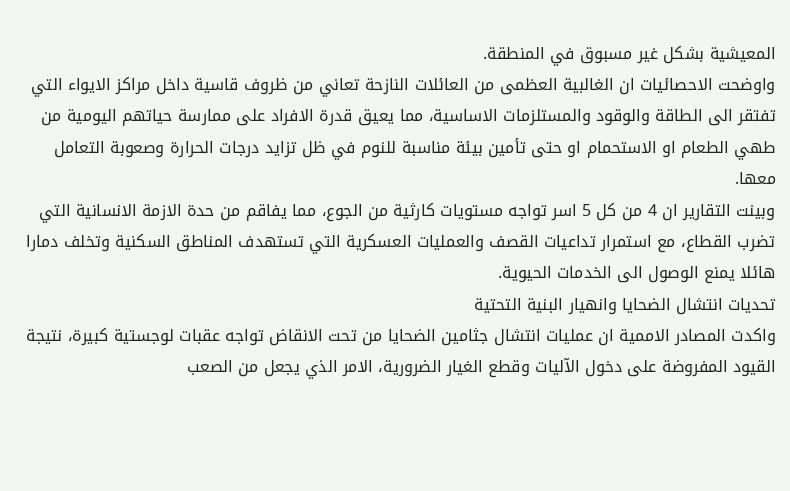المعيشية بشكل غير مسبوق في المنطقة.
واوضحت الاحصائيات ان الغالبية العظمى من العائلات النازحة تعاني من ظروف قاسية داخل مراكز الايواء التي تفتقر الى الطاقة والوقود والمستلزمات الاساسية، مما يعيق قدرة الافراد على ممارسة حياتهم اليومية من طهي الطعام او الاستحمام او حتى تأمين بيئة مناسبة للنوم في ظل تزايد درجات الحرارة وصعوبة التعامل معها.
وبينت التقارير ان 4 من كل 5 اسر تواجه مستويات كارثية من الجوع، مما يفاقم من حدة الازمة الانسانية التي تضرب القطاع، مع استمرار تداعيات القصف والعمليات العسكرية التي تستهدف المناطق السكنية وتخلف دمارا هائلا يمنع الوصول الى الخدمات الحيوية.
تحديات انتشال الضحايا وانهيار البنية التحتية
واكدت المصادر الاممية ان عمليات انتشال جثامين الضحايا من تحت الانقاض تواجه عقبات لوجستية كبيرة، نتيجة القيود المفروضة على دخول الآليات وقطع الغيار الضرورية، الامر الذي يجعل من الصعب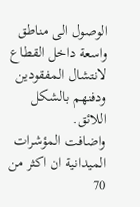الوصول الى مناطق واسعة داخل القطاع لانتشال المفقودين ودفنهم بالشكل اللائق.
واضافت المؤشرات الميدانية ان اكثر من 70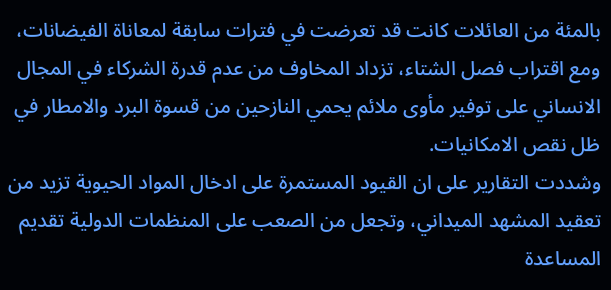بالمئة من العائلات كانت قد تعرضت في فترات سابقة لمعاناة الفيضانات، ومع اقتراب فصل الشتاء، تزداد المخاوف من عدم قدرة الشركاء في المجال الانساني على توفير مأوى ملائم يحمي النازحين من قسوة البرد والامطار في ظل نقص الامكانيات.
وشددت التقارير على ان القيود المستمرة على ادخال المواد الحيوية تزيد من تعقيد المشهد الميداني، وتجعل من الصعب على المنظمات الدولية تقديم المساعدة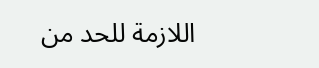اللازمة للحد من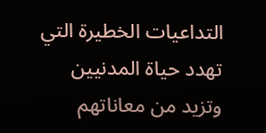التداعيات الخطيرة التي تهدد حياة المدنيين وتزيد من معاناتهم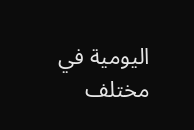اليومية في مختلف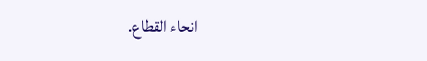انحاء القطاع.